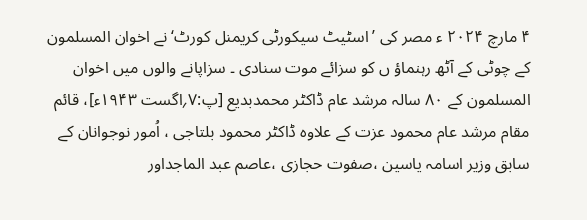۴ مارچ ۲۰۲۴ ء مصر کی ’اسٹیٹ سیکورٹی کریمنل کورٹ‘ نے اخوان المسلمون کے چوٹی کے آٹھ رہنماؤ ں کو سزائے موت سنادی ۔ سزاپانے والوں میں اخوان المسلمون کے ۸۰ سالہ مرشد عام ڈاکٹر محمدبدیع [پ:۷؍اگست ۱۹۴۳ء]، قائم مقام مرشد عام محمود عزت کے علاوہ ڈاکٹر محمود بلتاجی ، اُمور نوجوانان کے سابق وزیر اسامہ یاسین ،صفوت حجازی ،عاصم عبد الماجداور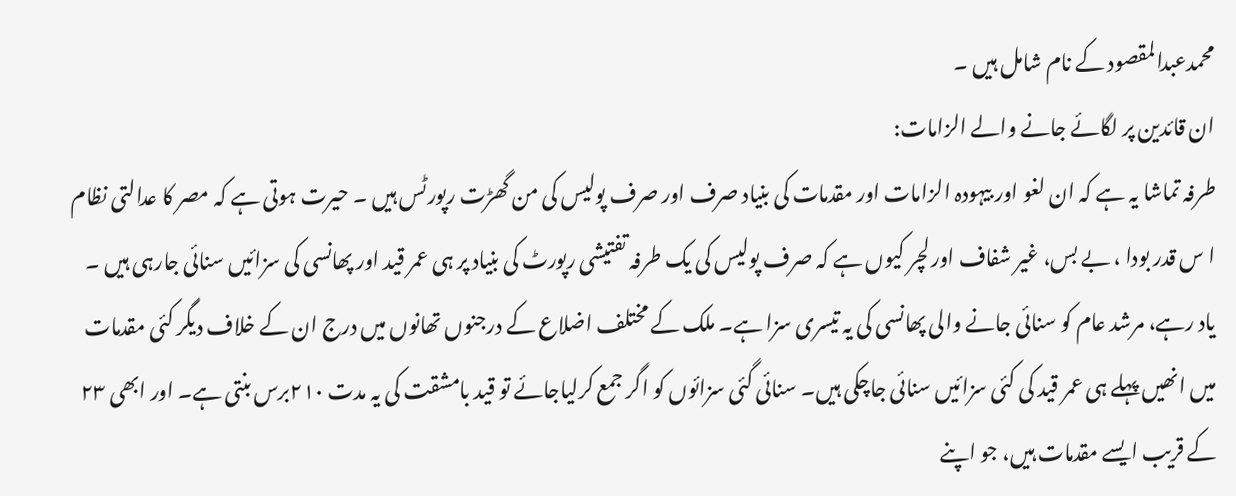محمدعبدالمقصود کے نام شامل ہیں ۔
ان قائدین پر لگائے جانے والے الزامات:
طرفہ تماشا یہ ہے کہ ان لغو اور بیہودہ الزامات اور مقدمات کی بنیاد صرف اور صرف پولیس کی من گھڑت رپورٹس ہیں ۔ حیرت ہوتی ہے کہ مصر کا عدالتی نظام ا س قدر بودا ، بے بس، غیر شفاف اور لچر کیوں ہے کہ صرف پولیس کی یک طرفہ تفتیشی رپورٹ کی بنیاد پر ہی عمر قید اور پھانسی کی سزائیں سنائی جارہی ہیں ۔
یاد رہے، مرشد عام کو سنائی جانے والی پھانسی کی یہ تیسری سزا ہے۔ ملک کے مختلف اضلاع کے درجنوں تھانوں میں درج ان کے خلاف دیگر کئی مقدمات میں انھیں پہلے ہی عمر قید کی کئی سزائیں سنائی جاچکی ہیں۔ سنائی گئی سزائوں کو اگر جمع کرلیاجائے تو قید بامشقت کی یہ مدت ۲۱۰برس بنتی ہے۔ اور ابھی ۲۳ کے قریب ایسے مقدمات ہیں، جو اپنے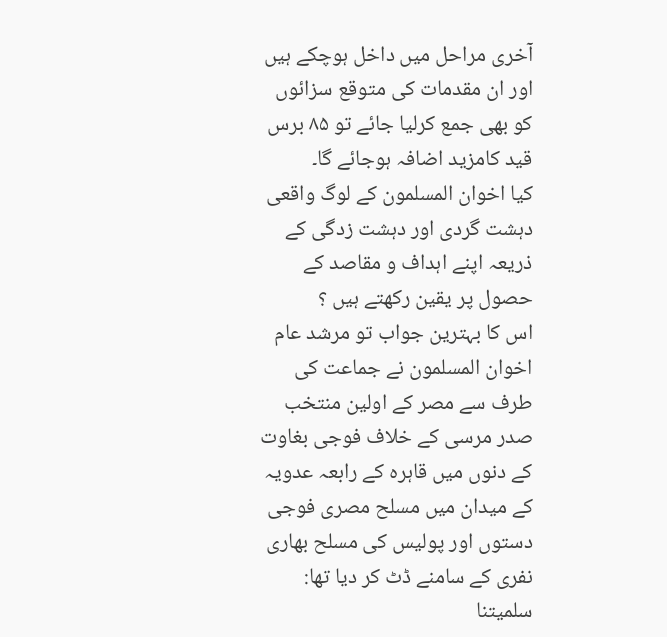آخری مراحل میں داخل ہوچکے ہیں اور ان مقدمات کی متوقع سزائوں کو بھی جمع کرلیا جائے تو ۸۵ برس قید کامزید اضافہ ہوجائے گا۔
کیا اخوان المسلمون کے لوگ واقعی دہشت گردی اور دہشت زدگی کے ذریعہ اپنے اہداف و مقاصد کے حصول پر یقین رکھتے ہیں ؟
اس کا بہترین جواب تو مرشد عام اخوان المسلمون نے جماعت کی طرف سے مصر کے اولین منتخب صدر مرسی کے خلاف فوجی بغاوت کے دنوں میں قاہرہ کے رابعہ عدویہ کے میدان میں مسلح مصری فوجی دستوں اور پولیس کی مسلح بھاری نفری کے سامنے ڈٹ کر دیا تھا:
سلمیتنا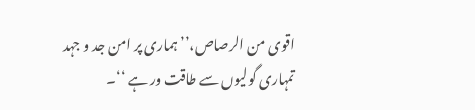اقوی من الرصاص،’’ ہماری پر امن جد و جہد تمہاری گولیوں سے طاقت ور ہے ‘‘۔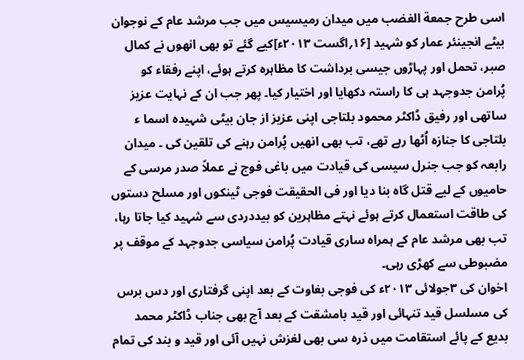اسی طرح جمعة الغضب میں میدان رمیسیس میں جب مرشد عام کے نوجوان بیٹے انجینئر عمار کو شہید [۱۶؍اگست ۲۰۱۳ء]کیے گئے تو بھی انھوں نے کمال صبر، تحمل اور پہاڑوں جیسی برداشت کا مظاہرہ کرتے ہوئے، اپنے رفقاء کو پُرامن جدوجہد ہی کا راستہ دکھایا اور اختیار کیا۔ پھر جب ان کے نہایت عزیز ساتھی اور رفیق ڈاکٹر محمود بلتاجی اپنی عزیز از جان بیٹی شہیدہ اسما ء بلتاجی کا جنازہ اُٹھا رہے تھے، تب بھی انھیں پُرامن رہنے کی تلقین کی ۔ میدان رابعہ کو جب جنرل سیسی کی قیادت میں باغی فوج نے عملاً صدر مرسی کے حامیوں کے لیے قتل گاہ بنا دیا اور فی الحقیقت فوجی ٹینکوں اور مسلح دستوں کی طاقت استعمال کرتے ہوئے نہتے مظاہرین کو بیددردی سے شہید کیا جاتا رہا، تب بھی مرشد عام کے ہمراہ ساری قیادت پُرامن سیاسی جدوجہد کے موقف پر مضبوطی سے کھڑی رہی۔
اخوان کی ۳جولائی ۲۰۱۳ء کی فوجی بغاوت کے بعد اپنی گرفتاری اور دس برس کی مسلسل قید تنہائی اور قید بامشقت کے بعد آج بھی جناب ڈاکٹر محمد بدیع کے پائے استقامت میں ذرہ سی بھی لغزش نہیں آئی اور قید و بند کی تمام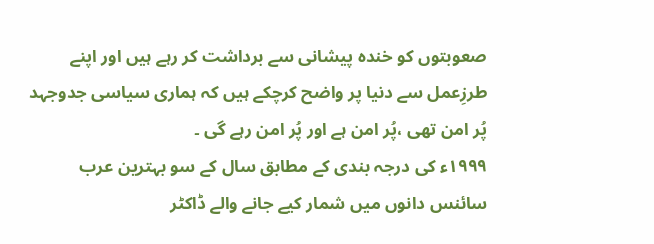صعوبتوں کو خندہ پیشانی سے برداشت کر رہے ہیں اور اپنے طرزِعمل سے دنیا پر واضح کرچکے ہیں کہ ہماری سیاسی جدوجہد پُر امن تھی ،پُر امن ہے اور پُر امن رہے گی ۔
۱۹۹۹ء کی درجہ بندی کے مطابق سال کے سو بہترین عرب سائنس دانوں میں شمار کیے جانے والے ڈاکٹر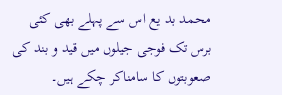محمد بد یع اس سے پہلے بھی کئی برس تک فوجی جیلوں میں قید و بند کی صعوبتوں کا سامناکر چکے ہیں۔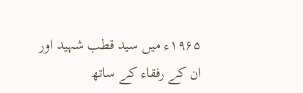۱۹۶۵ء میں سید قطب شہید اور ان کے رفقاء کے ساتھ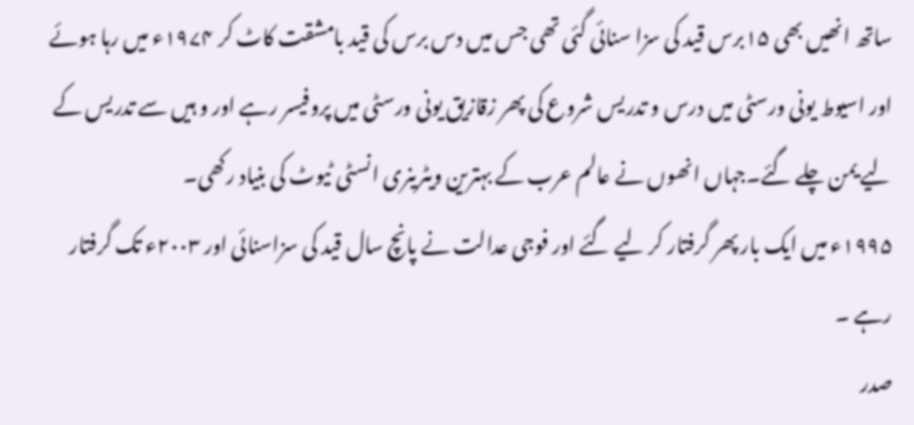ساتھ انھیں بھی ۱۵برس قید کی سزا سنائی گئی تھی جس میں دس برس کی قید بامشقت کاٹ کر ۱۹۷۴ء میں رہا ہوئے اور اسیوط یونی ورسٹی میں درس و تدریس شروع کی پھر زقازیق یونی ورسٹی میں پروفیسر رہے اور و ہیں سے تدریس کے لیے یمن چلے گئے۔جہاں انھوں نے عالم عرب کے بہترین ویٹرینری انسٹی ٹیوٹ کی بنیاد رکھی۔
۱۹۹۵ء میں ایک بار پھر گرفتار کر لیے گئے اور فوجی عدالت نے پانچ سال قید کی سزاسنائی اور ۲۰۰۳ء تک گرفتار رہے ۔
صدر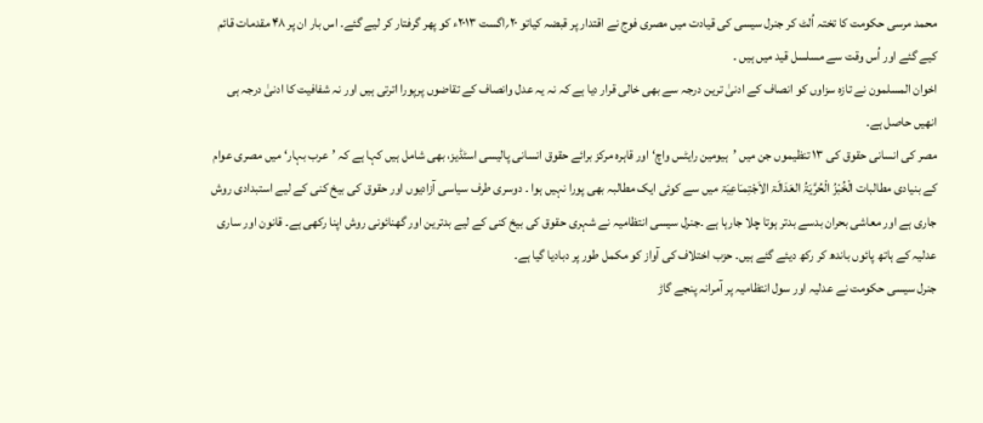محمد مرسی حکومت کا تختہ اُلٹ کر جنرل سیسی کی قیادت میں مصری فوج نے اقتدار پر قبضہ کیاتو ۲۰؍اگست ۲۰۱۳ء کو پھر گرفتار کر لیے گئے۔ اس بار ان پر ۴۸ مقدمات قائم کیے گئے اور اُس وقت سے مسلسل قید میں ہیں ۔
اخوان المسلمون نے تازہ سزاوں کو انصاف کے ادنیٰ ترین درجہ سے بھی خالی قرار دیا ہے کہ نہ یہ عدل وانصاف کے تقاضوں پرپورا اترتی ہیں اور نہ شفافیت کا ادنیٰ درجہ ہی انھیں حاصل ہے۔
مصر کی انسانی حقوق کی ۱۳ تنظیموں جن میں ’ہیومین رایٹس واچ‘ اور قاہرہ مرکز برائے حقوق انسانی پالیسی اسٹڈیز، بھی شامل ہیں کہا ہے کہ ’عرب بہار‘ میں مصری عوام کے بنیادی مطالبات الْخُبْزُ الْحُرَّیَۃُ العَدَالَۃ الاَجْتِمـَاعِیَۃ میں سے کوئی ایک مطالبہ بھی پورا نہیں ہوا ۔ دوسری طرف سیاسی آزادیوں اور حقوق کی بیخ کنی کے لیے استبدادی روش جاری ہے اور معاشی بحران بدسے بدتر ہوتا چلا جارہا ہے ۔جنرل سیسی انتظامیہ نے شہری حقوق کی بیخ کنی کے لیے بدترین اور گھنائونی روش اپنا رکھی ہے۔ قانون اور ساری عدلیہ کے ہاتھ پائوں باندھ کر رکھ دیئے گئے ہیں۔ حزب اختلاف کی آواز کو مکمل طور پر دبادیا گیا ہے۔
جنرل سیسی حکومت نے عدلیہ اور سول انتظامیہ پر آمرانہ پنجے گاڑ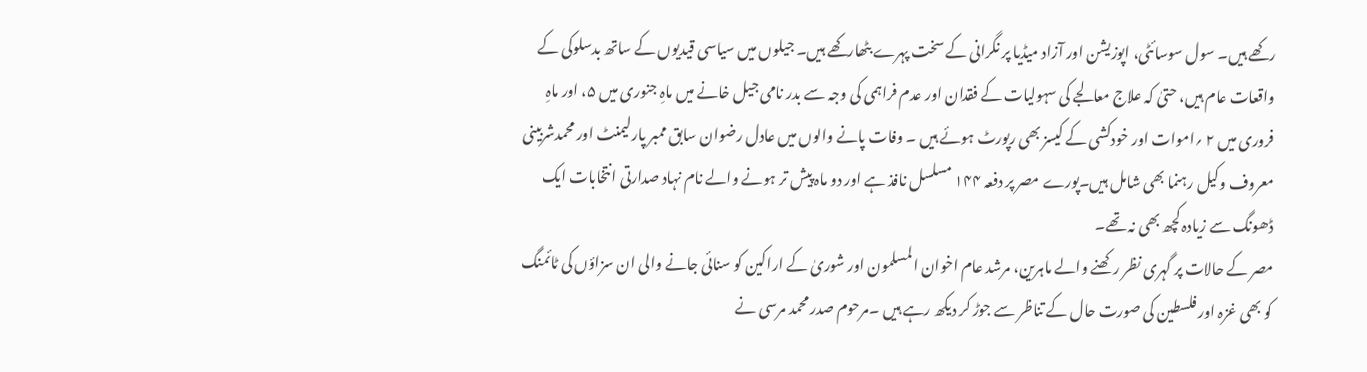رکھے ہیں۔ سول سوسائٹی، اپوزیشن اور آزاد میڈیا پر نگرانی کے سخت پہرے بٹھارکھے ہیں۔ جیلوں میں سیاسی قیدیوں کے ساتھ بدسلوکی کے واقعات عام ہیں، حتیٰ کہ علاج معالجے کی سہولیات کے فقدان اور عدم فراہمی کی وجہ سے بدر نامی جیل خانے میں ماہِ جنوری میں ۵، اور ماہِ فروری میں ۲ ؍اموات اور خودکشی کے کیسز بھی رپورٹ ہوئے ہیں ۔ وفات پانے والوں میں عادل رضوان سابق ممبر پارلیمنٹ اور محمدشربینی معروف وکیل رہنما بھی شامل ہیں۔پورے مصر پر دفعہ ۱۴۴ مسلسل نافذ ہے اور دو ماہ پیش تر ہونے والے نام نہاد صدارتی انتخابات ایک ڈھونگ سے زیادہ کچھ بھی نہ تھے۔
مصر کے حالات پر گہری نظر رکھنے والے ماہرین، مرشد عام اخوان المسلمون اور شوریٰ کے اراکین کو سنائی جانے والی ان سزاؤں کی ٹائمنگ کو بھی غزہ اور فلسطین کی صورت حال کے تناظر سے جوڑ کر دیکھ رہے ہیں ۔مرحوم صدر محمد مرسی نے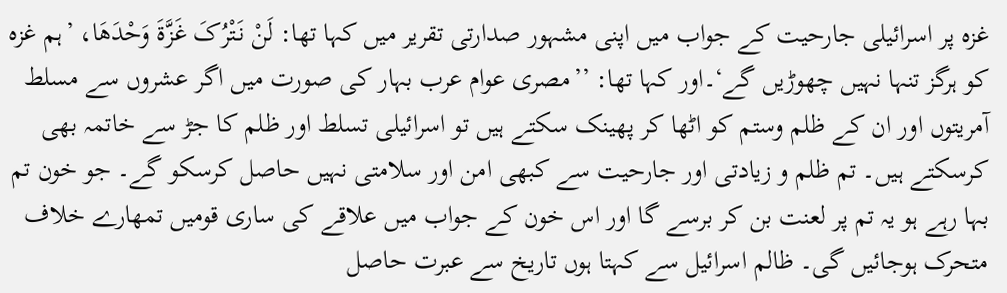غزہ پر اسرائیلی جارحیت کے جواب میں اپنی مشہور صدارتی تقریر میں کہا تھا: لَنْ نَتْرُکَ غَزَّۃَ وَحْدَھَا، ’ہم غزہ کو ہرگز تنہا نہیں چھوڑیں گے‘۔اور کہا تھا: ’’مصری عوام عرب بہار کی صورت میں اگر عشروں سے مسلط آمریتوں اور ان کے ظلم وستم کو اٹھا کر پھینک سکتے ہیں تو اسرائیلی تسلط اور ظلم کا جڑ سے خاتمہ بھی کرسکتے ہیں۔ تم ظلم و زیادتی اور جارحیت سے کبھی امن اور سلامتی نہیں حاصل کرسکو گے۔ جو خون تم بہا رہے ہو یہ تم پر لعنت بن کر برسے گا اور اس خون کے جواب میں علاقے کی ساری قومیں تمھارے خلاف متحرک ہوجائیں گی۔ ظالم اسرائیل سے کہتا ہوں تاریخ سے عبرت حاصل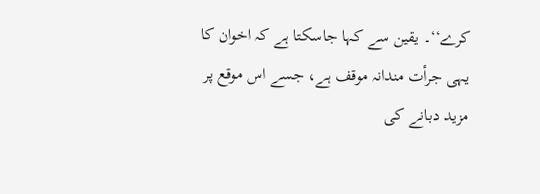کرے‘‘۔ یقین سے کہا جاسکتا ہے کہ اخوان کا یہی جرأت مندانہ موقف ہے، جسے اس موقع پر مزید دبانے کی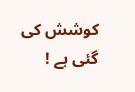کوشش کی گئی ہے !